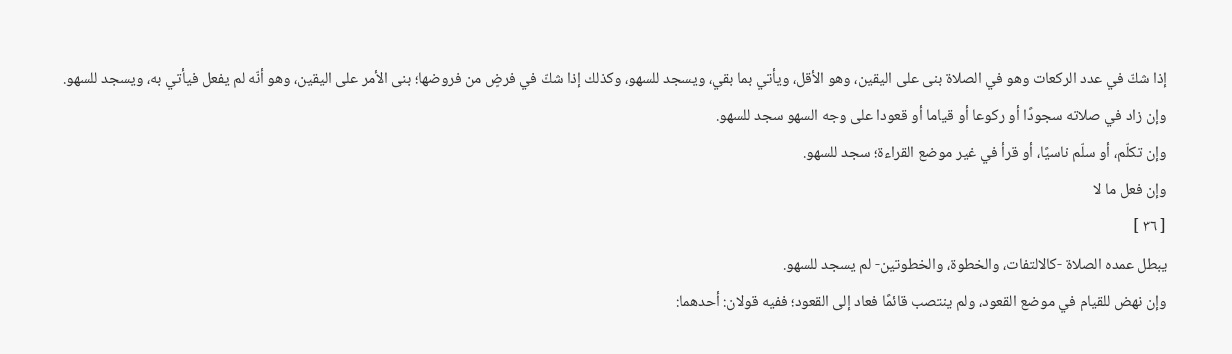إذا شكّ في عدد الركعات وهو في الصلاة بنى على اليقين، وهو الأقل، ويأتي بما بقي، ويسجد للسهو، وكذلك إذا شكّ في فرضٍ من فروضها؛ بنى الأمر على اليقين، وهو أنّه لم يفعل فيأتي به، ويسجد للسهو.
وإن زاد في صلاته سجودًا أو ركوعا أو قياما أو قعودا على وجه السهو سجد للسهو.
وإن تكلّم، أو سلّم ناسيًا، أو قرأ في غير موضع القراءة؛ سجد للسهو.
وإن فعل ما لا
[ ٣٦ ]
يبطل عمده الصلاة -كالالتفات، والخطوة، والخطوتين- لم يسجد للسهو.
وإن نهض للقيام في موضع القعود، ولم ينتصب قائمًا فعاد إلى القعود؛ ففيه قولان: أحدهما: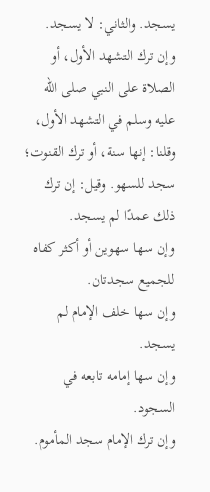يسجد. والثاني: لا يسجد.
وإن ترك التشهد الأول، أو الصلاة على النبي صلى الله عليه وسلم في التشهد الأول، وقلنا: إنها سنة، أو ترك القنوت؛ سجد للسهو. وقيل: إن ترك ذلك عمدًا لم يسجد.
وإن سها سهوين أو أكثر كفاه للجميع سجدتان.
وإن سها خلف الإمام لم يسجد.
وإن سها إمامه تابعه في السجود.
وإن ترك الإمام سجد المأموم.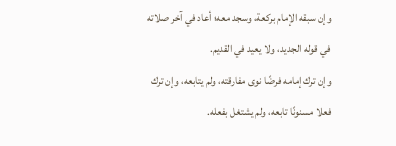وإن سبقه الإمام بركعة، وسجد معه؛ أعاد في آخر صلاته في قوله الجديد، ولا يعيد في القديم.
وإن ترك إمامه فرضًا نوى مفارقته، ولم يتابعه، وإن ترك فعلا مسنونًا تابعه، ولم يشتغل بفعله.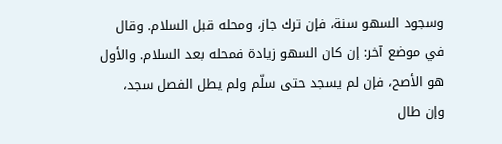وسجود السهو سنة، فإن ترك جاز، ومحله قبل السلام. وقال في موضع آخر: إن كان السهو زيادة فمحله بعد السلام. والأول هو الأصح، فإن لم يسجد حتى سلّم ولم يطل الفصل سجد، وإن طال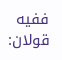ففيه قولان: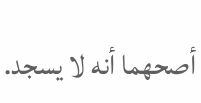أصحهما أنه لا يسجد.